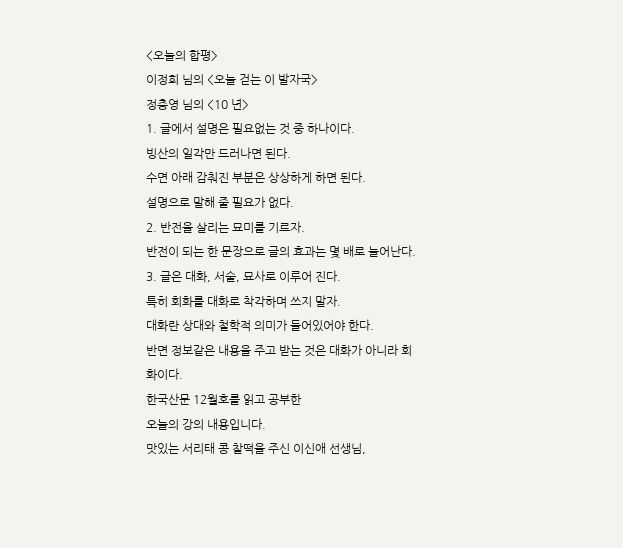<오늘의 합평>
이정희 님의 <오늘 걷는 이 발자국>
정충영 님의 <10 년>
1. 글에서 설명은 필요없는 것 중 하나이다.
빙산의 일각만 드러나면 된다.
수면 아래 감춰진 부분은 상상하게 하면 된다.
설명으로 말해 줄 필요가 없다.
2. 반전을 살리는 묘미를 기르자.
반전이 되는 한 문장으로 글의 효과는 몇 배로 늘어난다.
3. 글은 대화, 서술, 묘사로 이루어 진다.
특히 회화를 대화로 착각하며 쓰지 말자.
대화란 상대와 철학적 의미가 들어있어야 한다.
반면 정보같은 내용을 주고 받는 것은 대화가 아니라 회화이다.
한국산문 12월호를 읽고 공부한
오늘의 강의 내용입니다.
맛있는 서리태 콩 찰떡을 주신 이신애 선생님,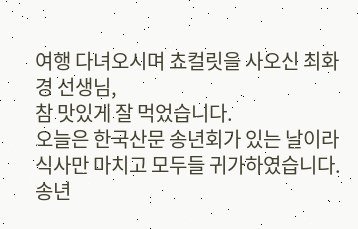여행 다녀오시며 쵸컬릿을 사오신 최화경 선생님,
참 맛있게 잘 먹었습니다.
오늘은 한국산문 송년회가 있는 날이라
식사만 마치고 모두들 귀가하였습니다.
송년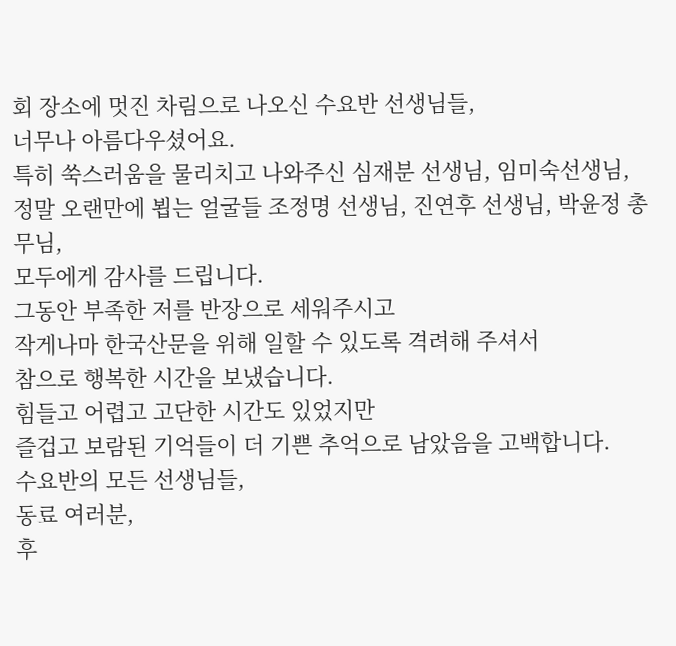회 장소에 멋진 차림으로 나오신 수요반 선생님들,
너무나 아름다우셨어요.
특히 쑥스러움을 물리치고 나와주신 심재분 선생님, 임미숙선생님,
정말 오랜만에 뵙는 얼굴들 조정명 선생님, 진연후 선생님, 박윤정 총무님,
모두에게 감사를 드립니다.
그동안 부족한 저를 반장으로 세워주시고
작게나마 한국산문을 위해 일할 수 있도록 격려해 주셔서
참으로 행복한 시간을 보냈습니다.
힘들고 어렵고 고단한 시간도 있었지만
즐겁고 보람된 기억들이 더 기쁜 추억으로 남았음을 고백합니다.
수요반의 모든 선생님들,
동료 여러분,
후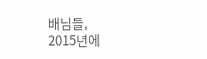배님들,
2015년에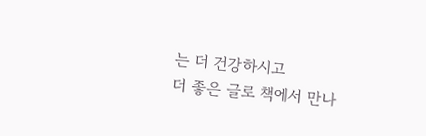는 더 건강하시고
더 좋은 글로 책에서 만나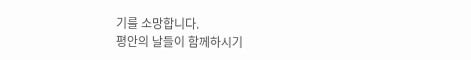기를 소망합니다.
평안의 날들이 함께하시기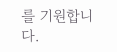를 기원합니다.